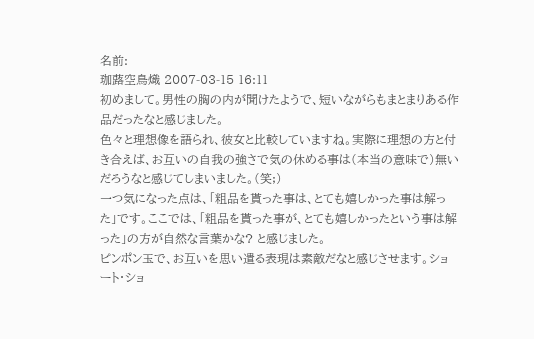名前:
珈蕗空鳥熾 2007-03-15 16:11
初めまして。男性の胸の内が聞けたようで、短いながらもまとまりある作品だったなと感じました。
色々と理想像を語られ、彼女と比較していますね。実際に理想の方と付き合えば、お互いの自我の強さで気の休める事は(本当の意味で)無いだろうなと感じてしまいました。(笑;)
一つ気になった点は、「粗品を貰った事は、とても嬉しかった事は解った」です。ここでは、「粗品を貰った事が、とても嬉しかったという事は解った」の方が自然な言葉かな? と感じました。
ピンポン玉で、お互いを思い遣る表現は素敵だなと感じさせます。ショート・ショ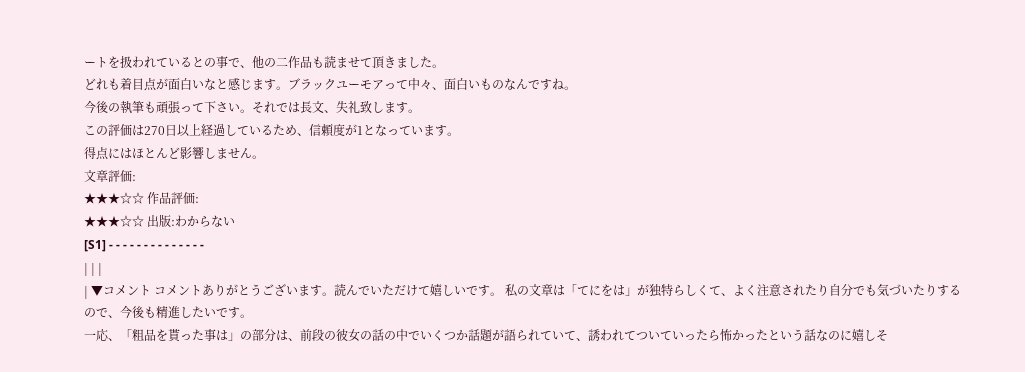ートを扱われているとの事で、他の二作品も読ませて頂きました。
どれも着目点が面白いなと感じます。ブラックユーモアって中々、面白いものなんですね。
今後の執筆も頑張って下さい。それでは長文、失礼致します。
この評価は270日以上経過しているため、信頼度が1となっています。
得点にはほとんど影響しません。
文章評価:
★★★☆☆ 作品評価:
★★★☆☆ 出版:わからない
[S1] - - - - - - - - - - - - - -
| | |
| ▼コメント コメントありがとうございます。読んでいただけて嬉しいです。 私の文章は「てにをは」が独特らしくて、よく注意されたり自分でも気づいたりするので、今後も精進したいです。
一応、「粗品を貰った事は」の部分は、前段の彼女の話の中でいくつか話題が語られていて、誘われてついていったら怖かったという話なのに嬉しそ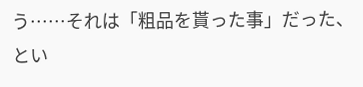う……それは「粗品を貰った事」だった、とい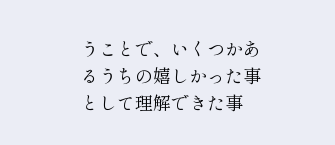うことで、いくつかあるうちの嬉しかった事として理解できた事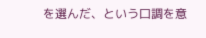を選んだ、という口調を意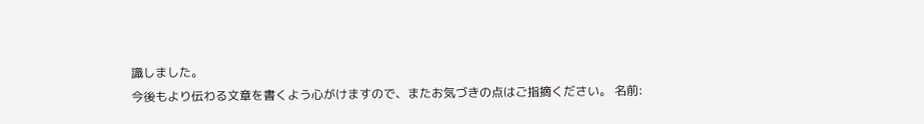識しました。
今後もより伝わる文章を書くよう心がけますので、またお気づきの点はご指摘ください。 名前: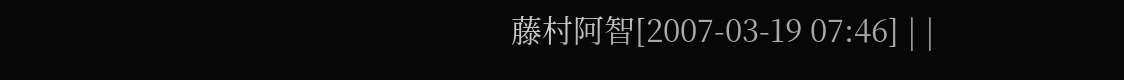藤村阿智[2007-03-19 07:46] | |